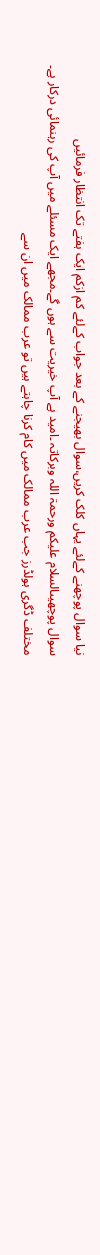نیا سوال پوچھنے کےلئے یہاں کلک کریں،سوال بھیجنے کے بعد جواب کےلئے کم ازکم ایک ہفتے تک انتظار فرمائیں
سوال پوچھیںالسلام علیکم ورحمۃ اللہ وبرکاتہ ۔امید ہے آپ خیریت سے ہوں گے۔مجھے ایک مسئلے میں آپ کی رہنمائی درکار ہے۔
مختلف ڈگری ہولڈرز جب عرب ممالک میں کام کرنا چاہتے ہیں تو عرب ممالک میں ان سے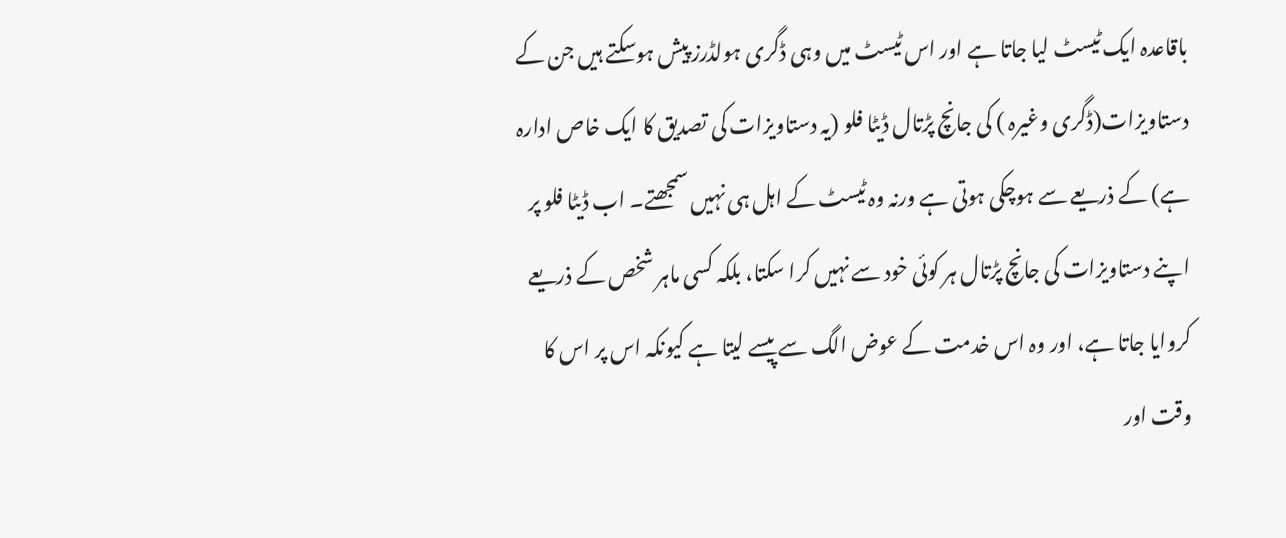باقاعدہ ایک ٹیسٹ لیا جاتا ہے اور اس ٹیسٹ میں وہی ڈگری ہولڈرز پیش ہوسکتے ہیں جن کے دستاویزات(ڈگری وغیرہ ) کی جانچ پڑتال ڈیٹا فلو (یہ دستاویزات کی تصدیق کا ایک خاص ادارہ ہے) کے ذریعے سے ہوچکی ہوتی ہے ورنہ وہ ٹیسٹ کے اہل ہی نہیں سمجھتے۔ اب ڈیٹا فلو پر اپنے دستاویزات کی جانچ پڑتال ہر کوئی خود سے نہیں کرا سکتا، بلکہ کسی ماہر شخص کے ذریعے کروایا جاتا ہے، اور وہ اس خدمت کے عوض الگ سے پیسے لیتا ہے کیونکہ اس پر اس کا وقت اور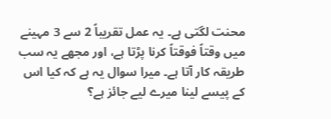محنت لگتی ہے۔ یہ عمل تقریباً 2 سے 3 مہینے میں وقتاً فوقتاً کرنا پڑتا ہے، اور مجھے یہ سب طریقہ کار آتا ہے۔ میرا سوال یہ ہے کہ کیا اس کے پیسے لینا میرے لیے جائز ہے؟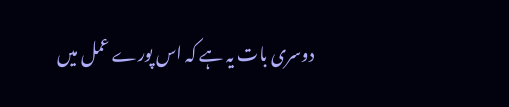دوسری بات یہ ہے کہ اس پورے عمل میں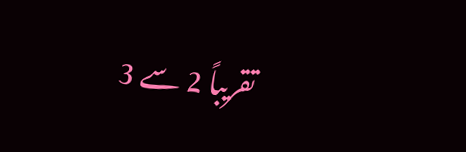تقریباً 2 سے 3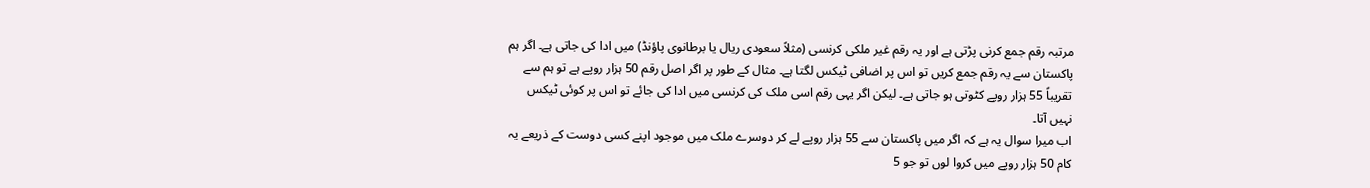مرتبہ رقم جمع کرنی پڑتی ہے اور یہ رقم غیر ملکی کرنسی (مثلاً سعودی ریال یا برطانوی پاؤنڈ) میں ادا کی جاتی ہے۔ اگر ہم پاکستان سے یہ رقم جمع کریں تو اس پر اضافی ٹیکس لگتا ہے۔ مثال کے طور پر اگر اصل رقم 50 ہزار روپے ہے تو ہم سے تقریباً 55 ہزار روپے کٹوتی ہو جاتی ہے۔ لیکن اگر یہی رقم اسی ملک کی کرنسی میں ادا کی جائے تو اس پر کوئی ٹیکس نہیں آتا۔
اب میرا سوال یہ ہے کہ اگر میں پاکستان سے 55 ہزار روپے لے کر دوسرے ملک میں موجود اپنے کسی دوست کے ذریعے یہ کام 50 ہزار روپے میں کروا لوں تو جو 5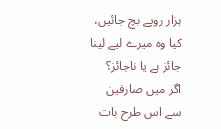ہزار روپے بچ جائیں، کیا وہ میرے لیے لینا جائز ہے یا ناجائز؟
اگر میں صارفین سے اس طرح بات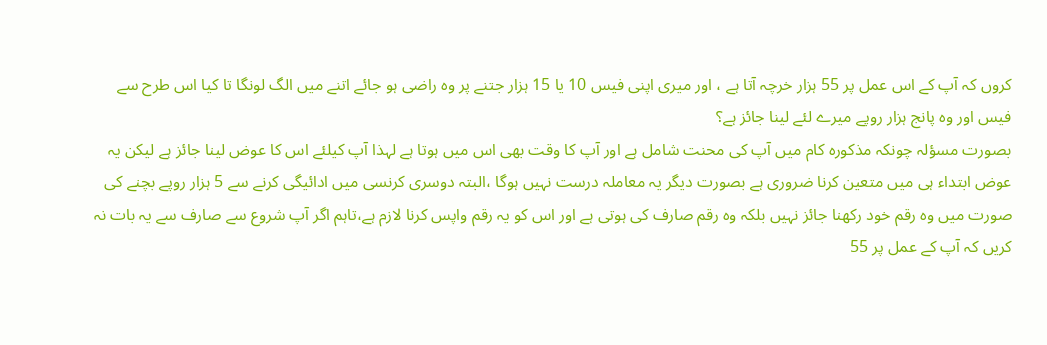کروں کہ آپ کے اس عمل پر 55 ہزار خرچہ آتا ہے ، اور میری اپنی فیس 10 یا 15 ہزار جتنے پر وہ راضی ہو جائے اتنے میں الگ لونگا تا کیا اس طرح سے فیس اور وہ پانج ہزار روپے میرے لئے لینا جائز ہے؟
بصورت مسؤلہ چونکہ مذکورہ کام میں آپ کی محنت شامل ہے اور آپ کا وقت بھی اس میں ہوتا ہے لہذا آپ کیلئے اس کا عوض لینا جائز ہے لیکن یہ عوض ابتداء ہی میں متعین کرنا ضروری ہے بصورت دیگر یہ معاملہ درست نہیں ہوگا ،البتہ دوسری کرنسی میں ادائیگی کرنے سے 5 ہزار روپے بچنے کی صورت میں وہ رقم خود رکھنا جائز نہیں بلکہ وہ رقم صارف کی ہوتی ہے اور اس کو یہ رقم واپس کرنا لازم ہے،تاہم اگر آپ شروع سے صارف سے یہ بات نہ کریں کہ آپ کے عمل پر 55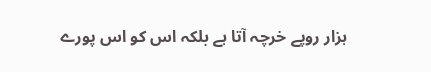ہزار روپے خرچہ آتا ہے بلکہ اس کو اس پورے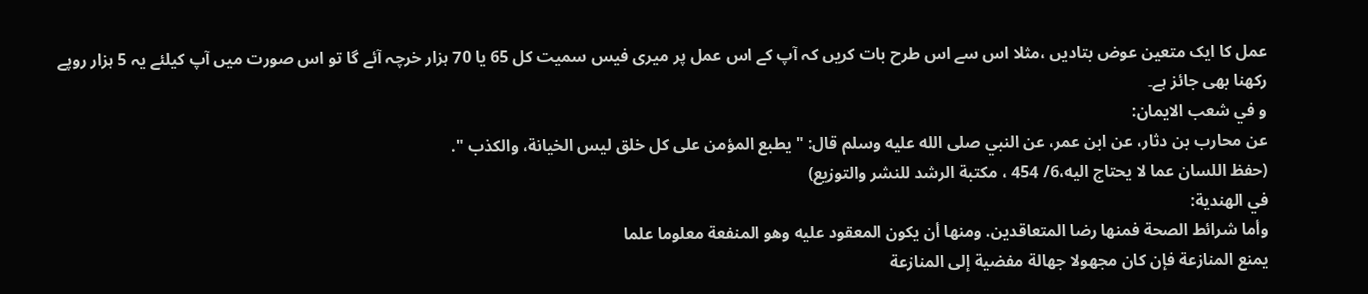عمل کا ایک متعین عوض بتادیں ،مثلا اس سے اس طرح بات کریں کہ آپ کے اس عمل پر میری فیس سمیت کل 65 یا 70 ہزار خرچہ آئے گا تو اس صورت میں آپ کیلئے یہ 5 ہزار روپے رکھنا بھی جائز ہے۔
و في شعب الايمان:
عن محارب بن دثار، عن ابن عمر، عن النبي صلى الله عليه وسلم قال: " يطبع المؤمن على كل خلق ليس الخيانة، والكذب ".
(حفظ اللسان عما لا يحتاج اليه،6/ 454 ، مكتبة الرشد للنشر والتوزيع)
في الهندية:
وأما شرائط الصحة فمنها رضا المتعاقدين. ومنها أن يكون المعقود عليه وهو المنفعة معلوما علما
يمنع المنازعة فإن كان مجهولا جهالة مفضية إلى المنازعة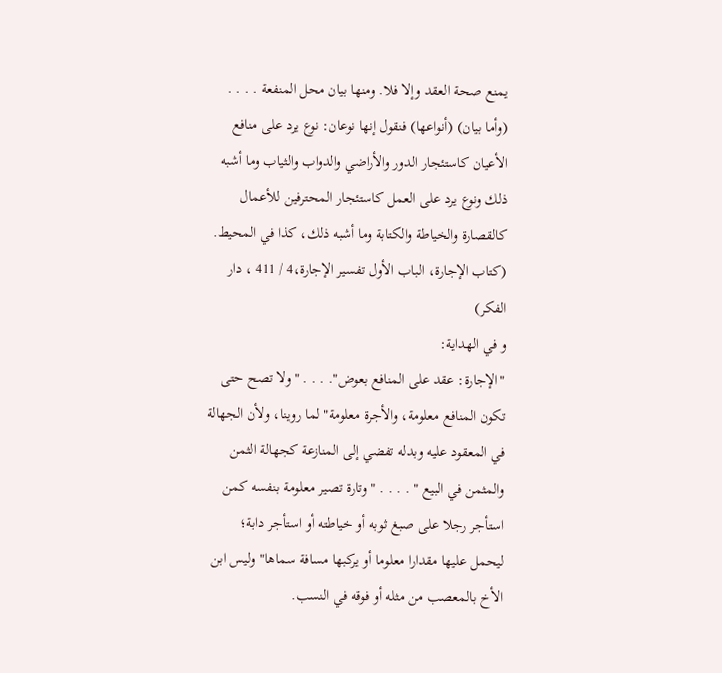يمنع صحة العقد وإلا فلا. ومنها بيان محل المنفعة . . . . (وأما بيان) (أنواعها) فنقول إنها نوعان: نوع يرد على منافع الأعيان كاستئجار الدور والأراضي والدواب والثياب وما أشبه ذلك ونوع يرد على العمل كاستئجار المحترفين للأعمال كالقصارة والخياطة والكتابة وما أشبه ذلك، كذا في المحيط.
(كتاب الإجارة، الباب الأول تفسير الإجارة،4 / 411 ، دار الفكر)
و في الهداية:
"الإجارة: عقد على المنافع بعوض". . . . "ولا تصح حتى تكون المنافع معلومة، والأجرة معلومة" لما روينا، ولأن الجهالة في المعقود عليه وبدله تفضي إلى المنازعة كجهالة الثمن والمثمن في البيع " . . . . "وتارة تصير معلومة بنفسه كمن استأجر رجلا على صبغ ثوبه أو خياطته أو استأجر دابة؛ ليحمل عليها مقدارا معلوما أو يركبها مسافة سماها"وليس ابن الأخ بالمعصب من مثله أو فوقه في النسب.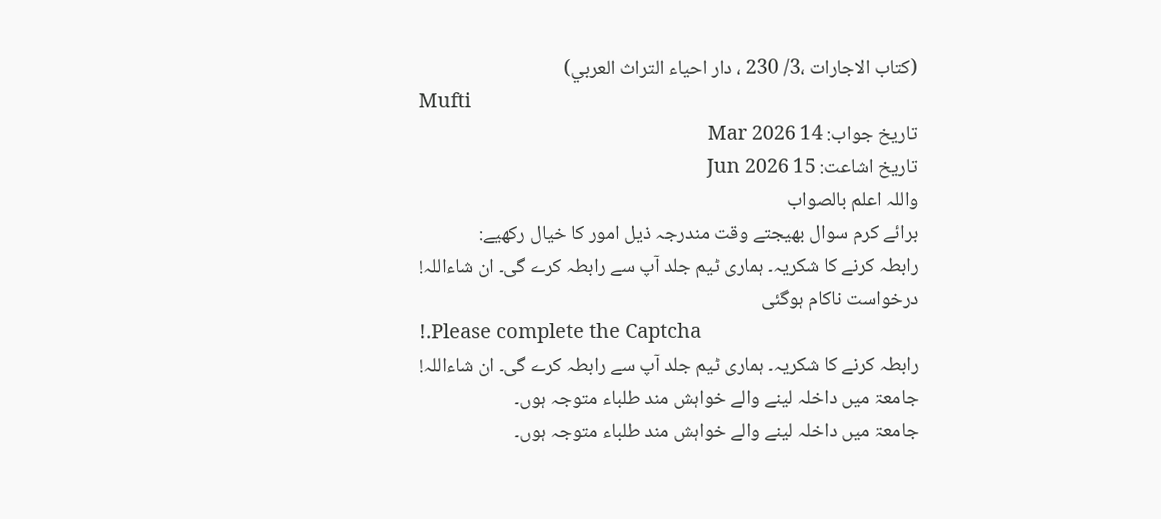(كتاب الاجارات ،3/ 230 ، دار احياء التراث العربي)
Mufti
تاریخ جواب: 14 Mar 2026
تاریخ اشاعت: 15 Jun 2026
واللہ اعلم بالصواب
برائے کرم سوال بھیجتے وقت مندرجہ ذیل امور کا خیال رکھیے:
رابطہ کرنے کا شکریہ۔ ہماری ٹیم جلد آپ سے رابطہ کرے گی۔ ان شاءاللہ!
درخواست ناکام ہوگئی
!.Please complete the Captcha
رابطہ کرنے کا شکریہ۔ ہماری ٹیم جلد آپ سے رابطہ کرے گی۔ ان شاءاللہ!
جامعۃ میں داخلہ لینے والے خواہش مند طلباء متوجہ ہوں۔
جامعۃ میں داخلہ لینے والے خواہش مند طلباء متوجہ ہوں۔